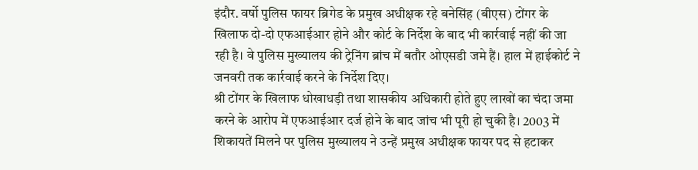इंदौर. वर्षो पुलिस फायर ब्रिगेड के प्रमुख अधीक्षक रहे बनेसिंह (बीएस) टोंगर के खिलाफ दो-दो एफआईआर होने और कोर्ट के निर्देश के बाद भी कार्रवाई नहीं की जा रही है। वे पुलिस मुख्यालय की ट्रेनिंग ब्रांच में बतौर ओएसडी जमे हैं। हाल में हाईकोर्ट ने जनवरी तक कार्रवाई करने के निर्देश दिए।
श्री टोंगर के खिलाफ धोखाधड़ी तथा शासकीय अधिकारी होते हुए लाखों का चंदा जमा करने के आरोप में एफआईआर दर्ज होने के बाद जांच भी पूरी हो चुकी है। 2003 में शिकायतें मिलने पर पुलिस मुख्यालय ने उन्हें प्रमुख अधीक्षक फायर पद से हटाकर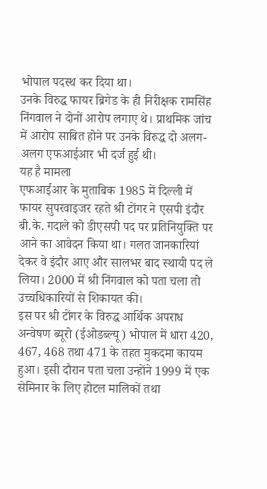भोपाल पदस्थ कर दिया था।
उनके विरुद्ध फायर ब्रिगेड के ही निरीक्षक रामसिंह निंगवाल ने दोनों आरोप लगाए थे। प्राथमिक जांच में आरोप साबित होने पर उनके विरुद्ध दो अलग-अलग एफआईआर भी दर्ज हुई थी।
यह है मामला
एफआईआर के मुताबिक 1985 में दिल्ली में फायर सुपरवाइजर रहते श्री टोंगर ने एसपी इंदौर बी.के. गदाले को डीएसपी पद पर प्रतिनियुक्ति पर आने का आवेदन किया था। गलत जानकारियां देकर वे इंदौर आए और सालभर बाद स्थायी पद ले लिया। 2000 में श्री निंगवाल को पता चला तो उच्चधिकारियों से शिकायत की।
इस पर श्री टोंगर के विरुद्ध आर्थिक अपराध अन्वेषण ब्यूरो (ईओडब्ल्यू) भोपाल में धारा 420, 467, 468 तथा 471 के तहत मुकदमा कायम हुआ। इसी दौरान पता चला उन्होंने 1999 में एक सेमिनार के लिए होटल मालिकों तथा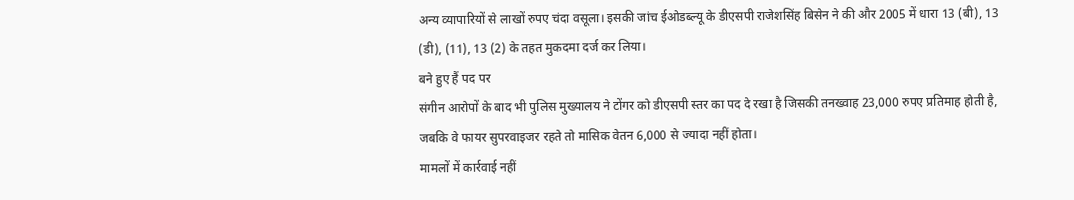अन्य व्यापारियों से लाखों रुपए चंदा वसूला। इसकी जांच ईओडब्ल्यू के डीएसपी राजेशसिंह बिसेन ने की और 2005 में धारा 13 (बी), 13 (डी), (11), 13 (2) के तहत मुकदमा दर्ज कर लिया।
बने हुए हैं पद पर
संगीन आरोपों के बाद भी पुलिस मुख्यालय ने टोंगर को डीएसपी स्तर का पद दे रखा है जिसकी तनख्वाह 23,000 रुपए प्रतिमाह होती है, जबकि वे फायर सुपरवाइजर रहते तो मासिक वेतन 6,000 से ज्यादा नहीं होता।
मामलों में कार्रवाई नहीं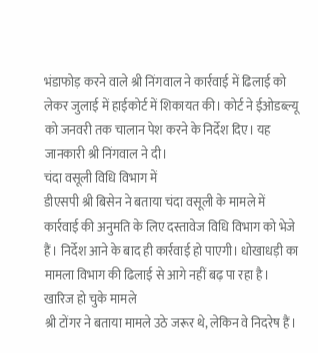भंडाफोड़ करने वाले श्री निंगवाल ने कार्रवाई में ढिलाई को लेकर जुलाई में हाईकोर्ट में शिकायत की। कोर्ट ने ईओडब्ल्यू को जनवरी तक चालान पेश करने के निर्देश दिए। यह जानकारी श्री निंगवाल ने दी।
चंदा वसूली विधि विभाग में
डीएसपी श्री बिसेन ने बताया चंदा वसूली के मामले में कार्रवाई की अनुमति के लिए दस्तावेज विधि विभाग को भेजे हैं। निर्देश आने के बाद ही कार्रवाई हो पाएगी। धोखाधड़ी का मामला विभाग की ढिलाई से आगे नहीं बढ़ पा रहा है।
खारिज हो चुके मामले
श्री टोंगर ने बताया मामले उठे जरूर थे, लेकिन वे निदरेष हैं।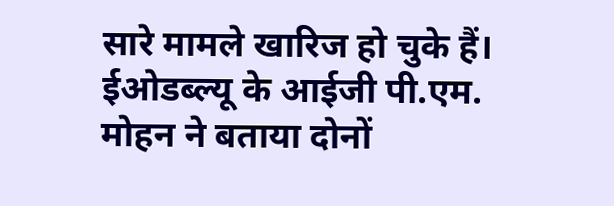सारे मामले खारिज हो चुके हैं। ईओडब्ल्यू के आईजी पी.एम. मोहन ने बताया दोनों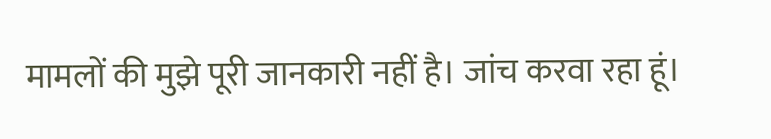मामलों की मुझे पूरी जानकारी नहीं है। जांच करवा रहा हूं।